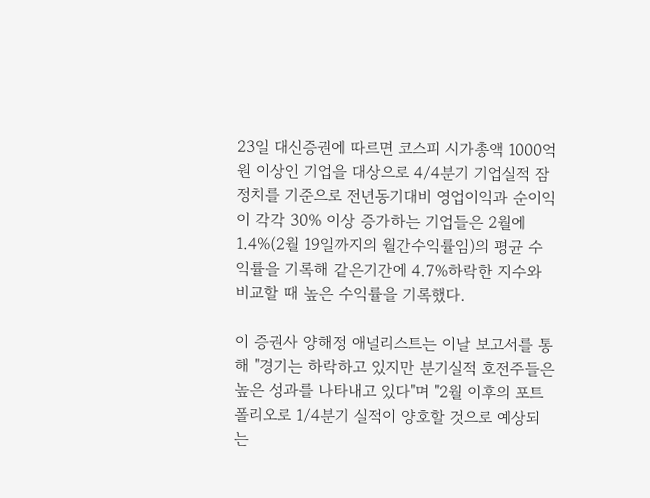23일 대신증권에 따르면 코스피 시가총액 1000억원 이상인 기업을 대상으로 4/4분기 기업실적 잠정치를 기준으로 전년동기대비 영업이익과 순이익이 각각 30% 이상 증가하는 기업들은 2월에 1.4%(2월 19일까지의 월간수익률임)의 평균 수익률을 기록해 같은기간에 4.7%하락한 지수와 비교할 때 높은 수익률을 기록했다.

이 증권사 양해정 애널리스트는 이날 보고서를 통해 "경기는 하락하고 있지만 분기실적 호전주들은 높은 성과를 나타내고 있다"며 "2월 이후의 포트폴리오로 1/4분기 실적이 양호할 것으로 예상되는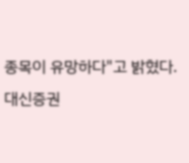종목이 유망하다"고 밝혔다.
대신증권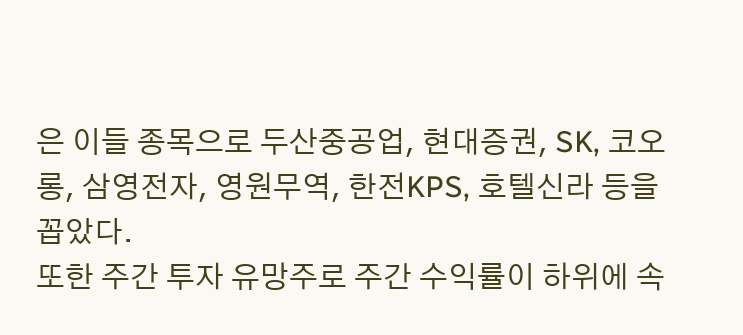은 이들 종목으로 두산중공업, 현대증권, SK, 코오롱, 삼영전자, 영원무역, 한전KPS, 호텔신라 등을 꼽았다.
또한 주간 투자 유망주로 주간 수익률이 하위에 속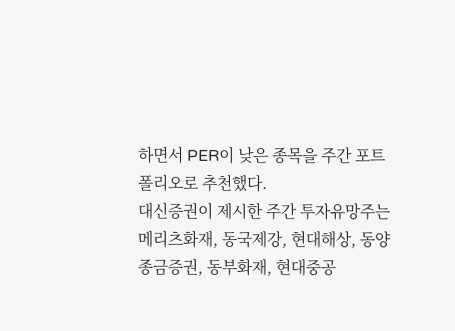하면서 PER이 낮은 종목을 주간 포트폴리오로 추천했다.
대신증권이 제시한 주간 투자유망주는 메리츠화재, 동국제강, 현대해상, 동양종금증권, 동부화재, 현대중공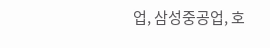업, 삼성중공업, 호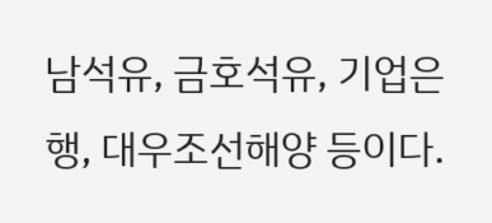남석유, 금호석유, 기업은행, 대우조선해양 등이다.